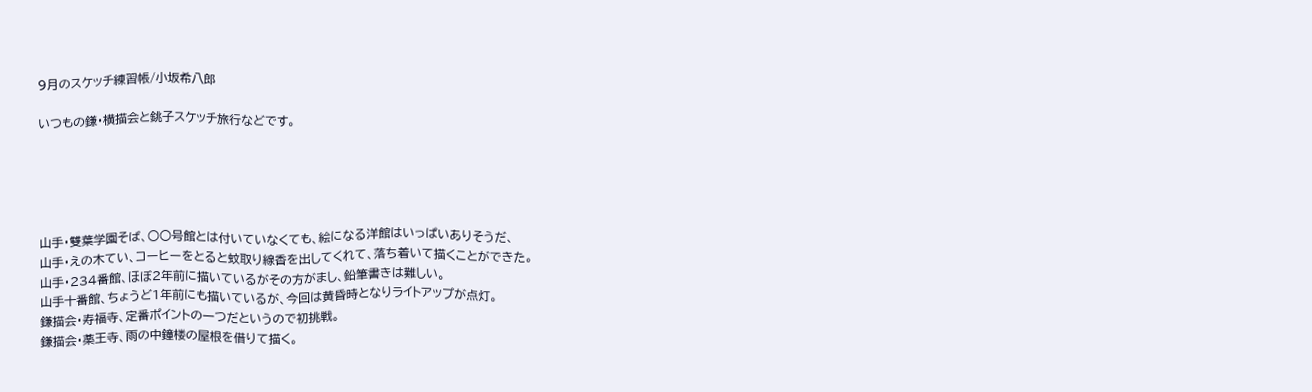9月のスケッチ練習帳/小坂希八郎

いつもの鎌・横描会と銚子スケッチ旅行などです。





山手・雙葉学園そば、○○号館とは付いていなくても、絵になる洋館はいっぱいありそうだ、
山手・えの木てい、コーヒーをとると蚊取り線香を出してくれて、落ち着いて描くことができた。
山手・234番館、ほぼ2年前に描いているがその方がまし、鉛筆書きは難しい。
山手十番館、ちょうど1年前にも描いているが、今回は黄昏時となりライトアップが点灯。
鎌描会・寿福寺、定番ポイントの一つだというので初挑戦。
鎌描会・薬王寺、雨の中鐘楼の屋根を借りて描く。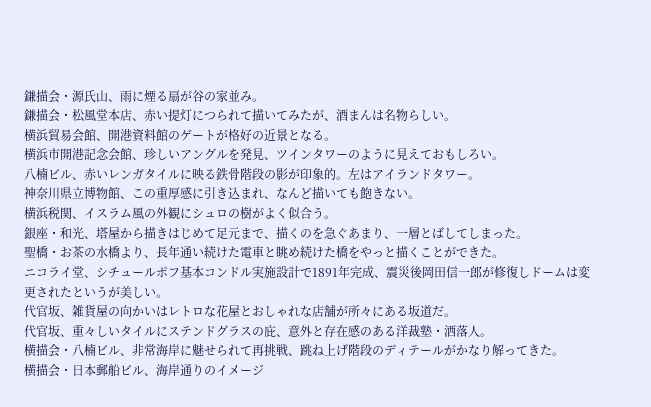鎌描会・源氏山、雨に煙る扇が谷の家並み。
鎌描会・松風堂本店、赤い提灯につられて描いてみたが、酒まんは名物らしい。
横浜貿易会館、開港資料館のゲートが格好の近景となる。
横浜市開港記念会館、珍しいアングルを発見、ツインタワーのように見えておもしろい。
八楠ビル、赤いレンガタイルに映る鉄骨階段の影が印象的。左はアイランドタワー。
神奈川県立博物館、この重厚感に引き込まれ、なんど描いても飽きない。
横浜税関、イスラム風の外観にシュロの樹がよく似合う。
銀座・和光、塔屋から描きはじめて足元まで、描くのを急ぐあまり、一層とばしてしまった。
聖橋・お茶の水橋より、長年通い続けた電車と眺め続けた橋をやっと描くことができた。
ニコライ堂、シチュールポフ基本コンドル実施設計で1891年完成、震災後岡田信一郎が修復しドームは変更されたというが美しい。
代官坂、雑貨屋の向かいはレトロな花屋とおしゃれな店舗が所々にある坂道だ。
代官坂、重々しいタイルにステンドグラスの庇、意外と存在感のある洋裁塾・洒落人。
横描会・八楠ビル、非常海岸に魅せられて再挑戦、跳ね上げ階段のディテールがかなり解ってきた。
横描会・日本郵船ビル、海岸通りのイメージ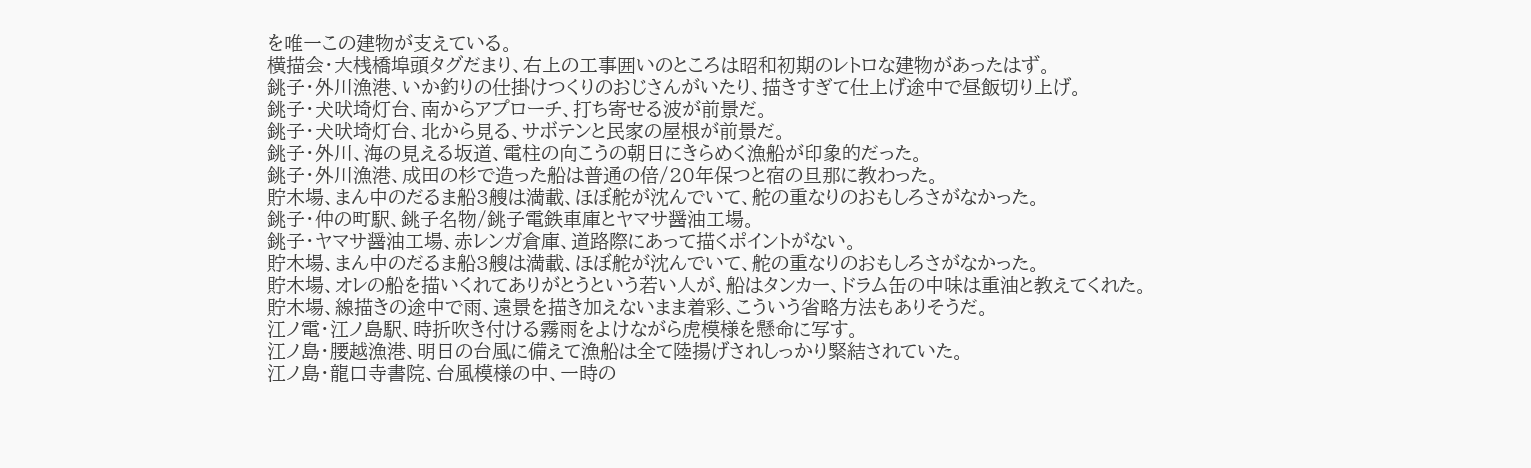を唯一この建物が支えている。
横描会・大桟橋埠頭タグだまり、右上の工事囲いのところは昭和初期のレトロな建物があったはず。
銚子・外川漁港、いか釣りの仕掛けつくりのおじさんがいたり、描きすぎて仕上げ途中で昼飯切り上げ。
銚子・犬吠埼灯台、南からアプローチ、打ち寄せる波が前景だ。
銚子・犬吠埼灯台、北から見る、サボテンと民家の屋根が前景だ。
銚子・外川、海の見える坂道、電柱の向こうの朝日にきらめく漁船が印象的だった。
銚子・外川漁港、成田の杉で造った船は普通の倍/20年保つと宿の旦那に教わった。
貯木場、まん中のだるま船3艘は満載、ほぼ舵が沈んでいて、舵の重なりのおもしろさがなかった。
銚子・仲の町駅、銚子名物/銚子電鉄車庫とヤマサ醤油工場。
銚子・ヤマサ醤油工場、赤レンガ倉庫、道路際にあって描くポイントがない。
貯木場、まん中のだるま船3艘は満載、ほぼ舵が沈んでいて、舵の重なりのおもしろさがなかった。
貯木場、オレの船を描いくれてありがとうという若い人が、船はタンカー、ドラム缶の中味は重油と教えてくれた。
貯木場、線描きの途中で雨、遠景を描き加えないまま着彩、こういう省略方法もありそうだ。
江ノ電・江ノ島駅、時折吹き付ける霧雨をよけながら虎模様を懸命に写す。
江ノ島・腰越漁港、明日の台風に備えて漁船は全て陸揚げされしっかり緊結されていた。
江ノ島・龍口寺書院、台風模様の中、一時の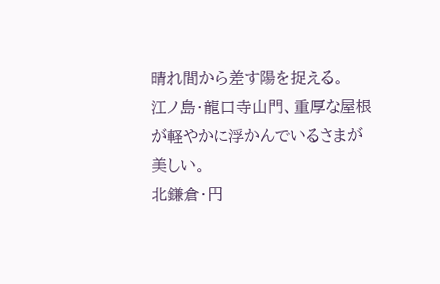晴れ間から差す陽を捉える。
江ノ島・龍口寺山門、重厚な屋根が軽やかに浮かんでいるさまが美しい。
北鎌倉・円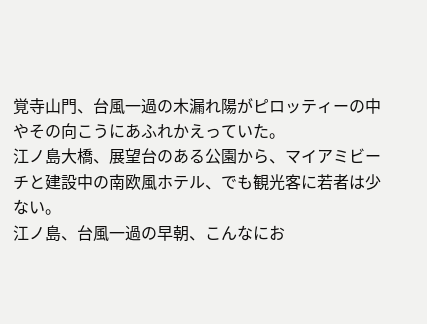覚寺山門、台風一過の木漏れ陽がピロッティーの中やその向こうにあふれかえっていた。
江ノ島大橋、展望台のある公園から、マイアミビーチと建設中の南欧風ホテル、でも観光客に若者は少ない。
江ノ島、台風一過の早朝、こんなにお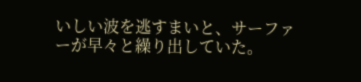いしい波を逃すまいと、サーファーが早々と繰り出していた。